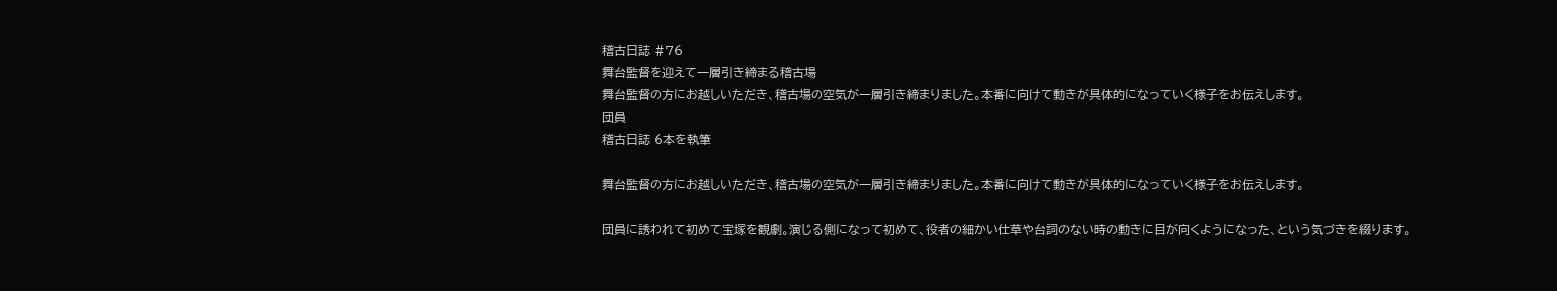稽古日誌 #76
舞台監督を迎えて一層引き締まる稽古場
舞台監督の方にお越しいただき、稽古場の空気が一層引き締まりました。本番に向けて動きが具体的になっていく様子をお伝えします。
団員
稽古日誌 6本を執筆

舞台監督の方にお越しいただき、稽古場の空気が一層引き締まりました。本番に向けて動きが具体的になっていく様子をお伝えします。

団員に誘われて初めて宝塚を観劇。演じる側になって初めて、役者の細かい仕草や台詞のない時の動きに目が向くようになった、という気づきを綴ります。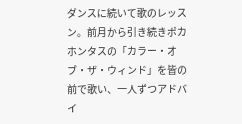ダンスに続いて歌のレッスン。前月から引き続きポカホンタスの「カラー・オブ・ザ・ウィンド」を皆の前で歌い、一人ずつアドバイ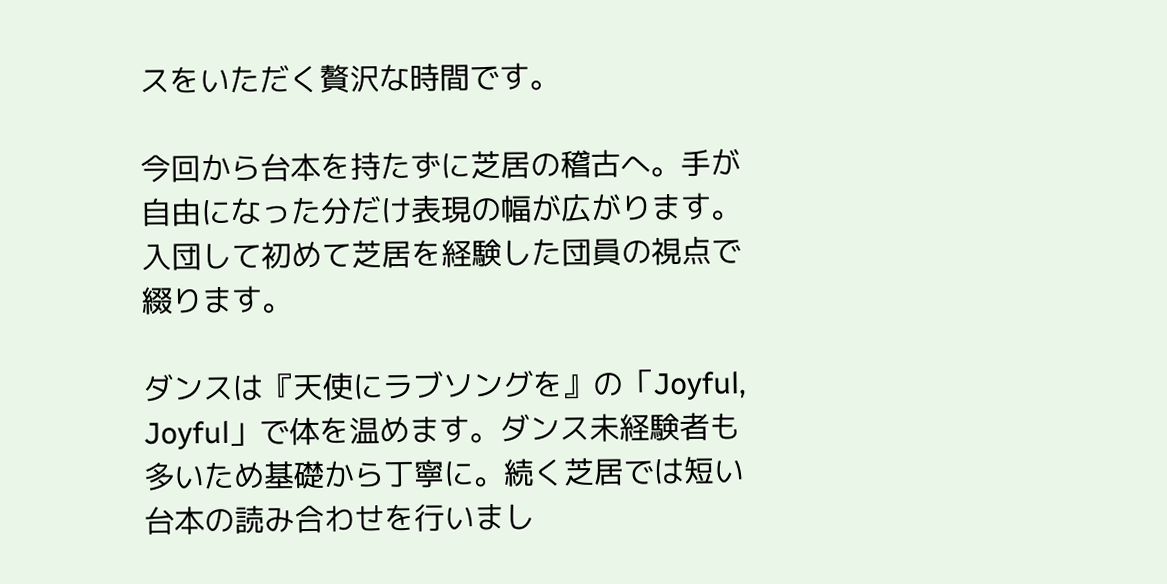スをいただく贅沢な時間です。

今回から台本を持たずに芝居の稽古へ。手が自由になった分だけ表現の幅が広がります。入団して初めて芝居を経験した団員の視点で綴ります。

ダンスは『天使にラブソングを』の「Joyful, Joyful」で体を温めます。ダンス未経験者も多いため基礎から丁寧に。続く芝居では短い台本の読み合わせを行いまし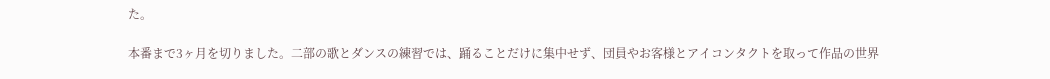た。

本番まで3ヶ月を切りました。二部の歌とダンスの練習では、踊ることだけに集中せず、団員やお客様とアイコンタクトを取って作品の世界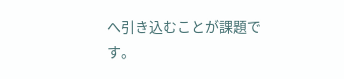へ引き込むことが課題です。